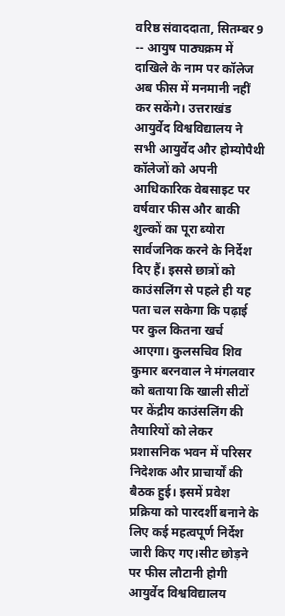वरिष्ठ संवाददाता, सितम्बर 9 -- आयुष पाठ्यक्रम में दाखिले के नाम पर कॉलेज अब फीस में मनमानी नहीं कर सकेंगे। उत्तराखंड आयुर्वेद विश्वविद्यालय ने सभी आयुर्वेद और होम्योपैथी कॉलेजों को अपनी आधिकारिक वेबसाइट पर वर्षवार फीस और बाकी शुल्कों का पूरा ब्योरा सार्वजनिक करने के निर्देश दिए हैं। इससे छात्रों को काउंसलिंग से पहले ही यह पता चल सकेगा कि पढ़ाई पर कुल कितना खर्च आएगा। कुलसचिव शिव कुमार बरनवाल ने मंगलवार को बताया कि खाली सीटों पर केंद्रीय काउंसलिंग की तैयारियों को लेकर प्रशासनिक भवन में परिसर निदेशक और प्राचार्यों की बैठक हुई। इसमें प्रवेश प्रक्रिया को पारदर्शी बनाने के लिए कई महत्वपूर्ण निर्देश जारी किए गए।सीट छोड़ने पर फीस लौटानी होगी आयुर्वेद विश्वविद्यालय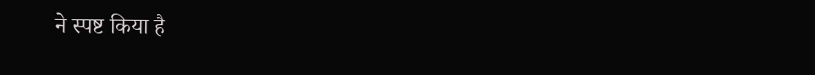ने स्पष्ट किया है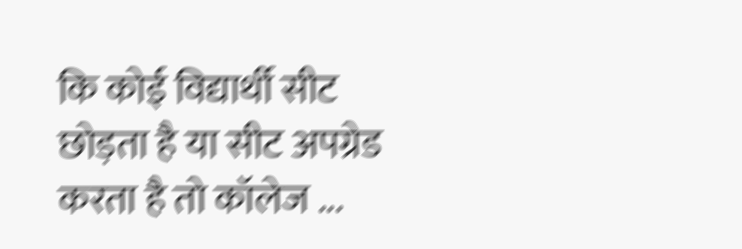कि कोई विद्यार्थी सीट छोड़ता है या सीट अपग्रेड करता है तो कॉलेज ...